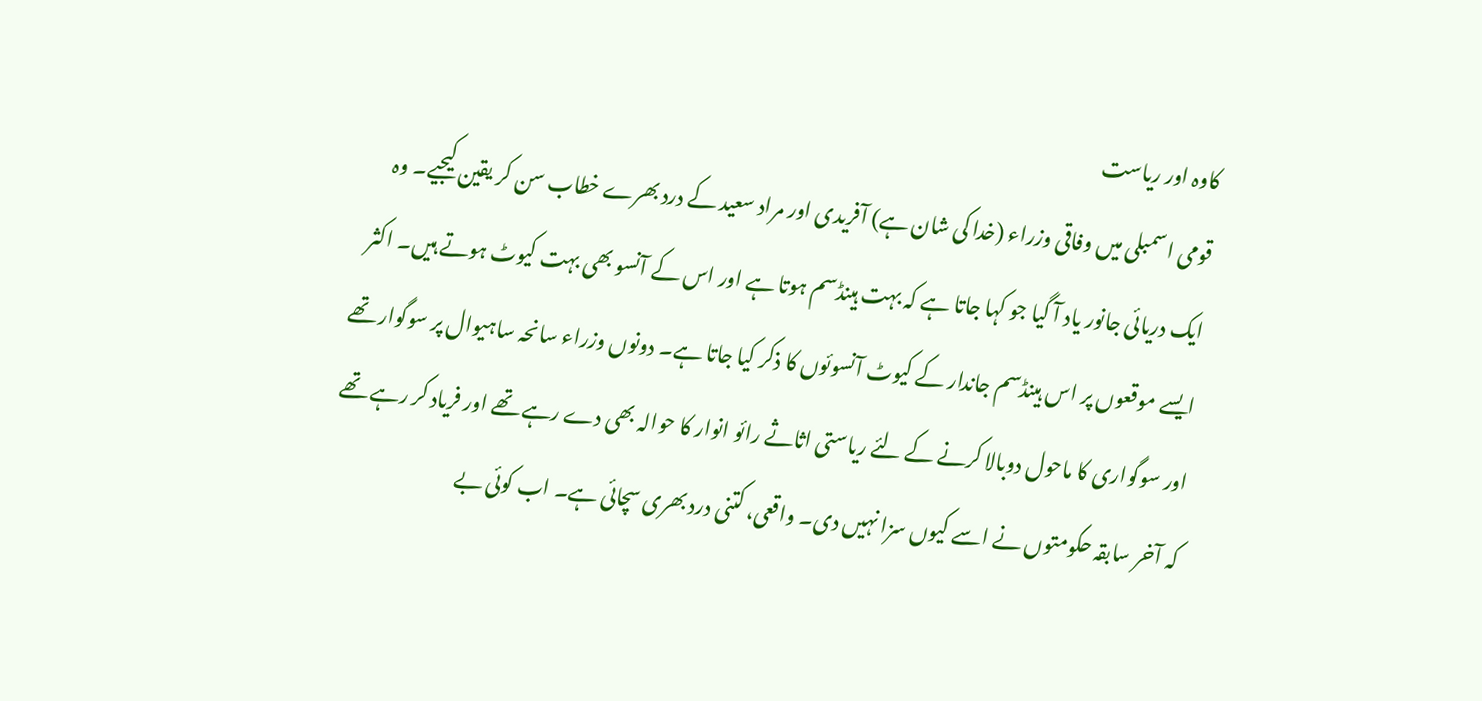کاوہ اور ریاست
قومی اسمبلی میں وفاقی وزراء (خدا کی شان ہے) آفریدی اور مراد سعید کے درد بھرے خطاب سن کر یقین کیجیے۔ وہ ایک دریائی جانور یاد آ گیا جو کہا جاتا ہے کہ بہت ہینڈسم ہوتا ہے اور اس کے آنسو بھی بہت کیوٹ ہوتے ہیں۔ اکثر ایسے موقعوں پر اس ہینڈسم جاندار کے کیوٹ آنسوئوں کا ذکر کیا جاتا ہے۔ دونوں وزراء سانحہ ساہیوال پر سوگوار تھے اور سوگواری کا ماحول دوبالا کرنے کے لئے ریاستی اثاثے رائو انوار کا حوالہ بھی دے رہے تھے اور فریاد کر رہے تھے کہ آخر سابقہ حکومتوں نے اسے کیوں سزا نہیں دی۔ واقعی، کتنی درد بھری سچائی ہے۔ اب کوئی بے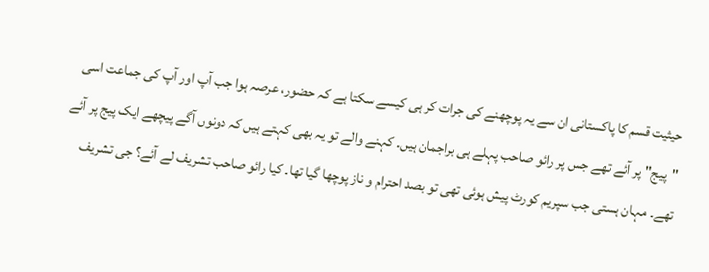حیثیت قسم کا پاکستانی ان سے یہ پوچھنے کی جرات کر ہی کیسے سکتا ہے کہ حضور، عرصہ ہوا جب آپ اور آپ کی جماعت اسی "پیج" پر آئے تھے جس پر رائو صاحب پہلے ہی براجمان ہیں۔ کہنے والے تو یہ بھی کہتے ہیں کہ دونوں آگے پیچھے ایک پیج پر آئے تھے۔ مہان ہستی جب سپریم کورٹ پیش ہوئی تھی تو بصد احترام و ناز پوچھا گیا تھا۔ کیا رائو صاحب تشریف لے آئے؟ جی تشریف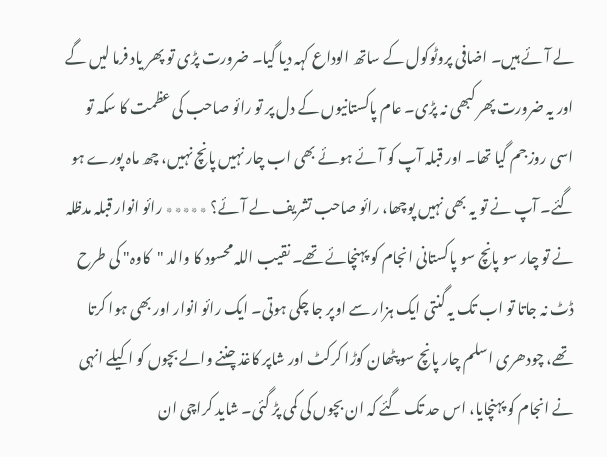لے آئے ہیں۔ اضافی پروٹوکول کے ساتھ الوداع کہہ دیا گیا۔ ضرورت پڑی تو پھر یاد فرما لیں گے اور یہ ضرورت پھر کبھی نہ پڑی۔ عام پاکستانیوں کے دل پر تو رائو صاحب کی عظمت کا سکہ تو اسی روز جم گیا تھا۔ اور قبلہ آپ کو آئے ہوئے بھی اب چار نہیں پانچ نہیں، چھ ماہ پورے ہو گئے۔ آپ نے تو یہ بھی نہیں پوچھا، رائو صاحب تشریف لے آئے؟ ٭٭٭٭٭ رائو انوار قبلہ مدظلہ نے تو چار سو پانچ سو پاکستانی انجام کو پہنچائے تھے۔ نقیب اللہ محسود کا والد "کاوہ" کی طرح ڈٹ نہ جاتا تو اب تک یہ گنتی ایک ہزار سے اوپر جا چکی ہوتی۔ ایک رائو انوار اور بھی ہوا کرتا تھے، چودھری اسلم چار پانچ سو پٹھان کوڑا کرکٹ اور شاپر کاغذ چننے والے بچوں کو اکیلے انہی نے انجام کو پہنچایا، اس حد تک گئے کہ ان بچوں کی کمی پڑ گئی۔ شاید کراچی ان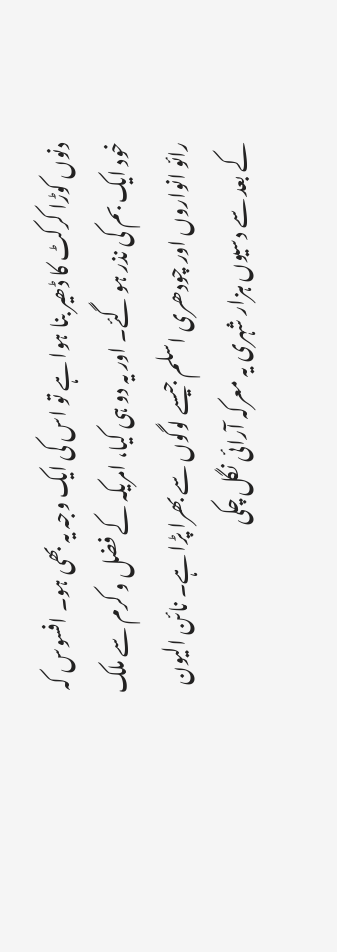دنوں کوڑا کرکٹ کا ڈھیر بنا ہوا ہے تو اس کی ایک وجہ یہ بھی ہو۔ افسوس کہ خود ایک بم کی نذر ہو گئے۔ اور یہ دو ہی کیا، امریکہ کے فضل و کرم سے ملک رائو انواروں اور چودھری اسلم جیسے لوگوں سے بھرا پڑا ہے۔ نائن الیون کے بعد سے دسیوں ہزار شہری یہ معرکہ آرائی نگل چکی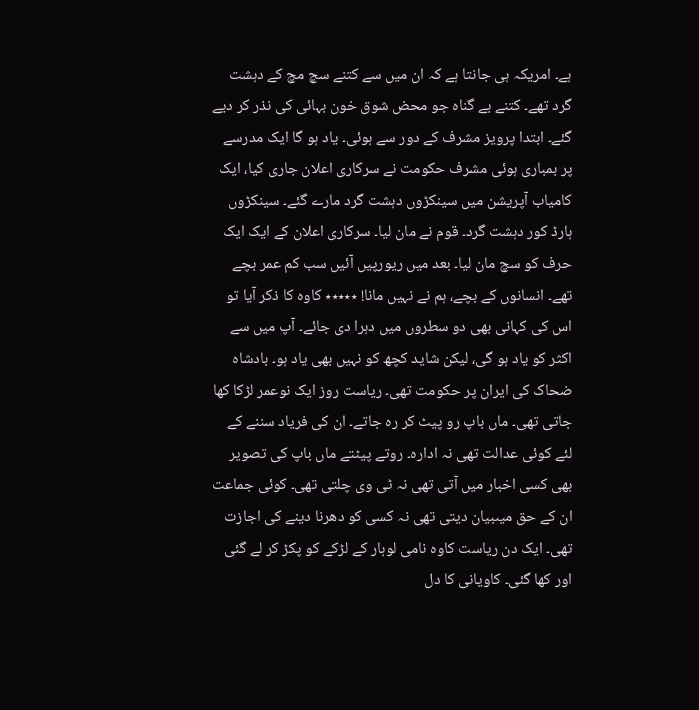ہے۔ امریکہ ہی جانتا ہے کہ ان میں سے کتنے سچ مچ کے دہشت گرد تھے۔ کتنے بے گناہ جو محض شوق خون بہائی کی نذر کر دیے گئے۔ ابتدا پرویز مشرف کے دور سے ہوئی۔ یاد ہو گا ایک مدرسے پر بمباری ہوئی مشرف حکومت نے سرکاری اعلان جاری کیا، ایک کامیاب آپریشن میں سینکڑوں دہشت گرد مارے گئے۔ سینکڑوں ہارڈ کور دہشت گرد۔ قوم نے مان لیا۔ سرکاری اعلان کے ایک ایک حرف کو سچ مان لیا۔ بعد میں ریورپیں آئیں سب کم عمر بچے تھے۔ انسانوں کے بچے، ہم نے نہیں مانا! ٭٭٭٭٭ کاوہ کا ذکر آیا تو اس کی کہانی بھی دو سطروں میں دہرا دی جائے۔ آپ میں سے اکثر کو یاد ہو گی، لیکن شاید کچھ کو نہیں بھی یاد ہو۔ بادشاہ ضحاک کی ایران پر حکومت تھی۔ ریاست روز ایک نوعمر لڑکا کھا جاتی تھی۔ ماں باپ رو پیٹ کر رہ جاتے۔ ان کی فریاد سننے کے لئے کوئی عدالت تھی نہ ادارہ۔ روتے پیٹتے ماں باپ کی تصویر بھی کسی اخبار میں آتی تھی نہ ٹی وی چلتی تھی۔ کوئی جماعت ان کے حق میںبیان دیتی تھی نہ کسی کو دھرنا دینے کی اجازت تھی۔ ایک دن ریاست کاوہ نامی لوہار کے لڑکے کو پکڑ کر لے گئی اور کھا گئی۔ کاویانی کا دل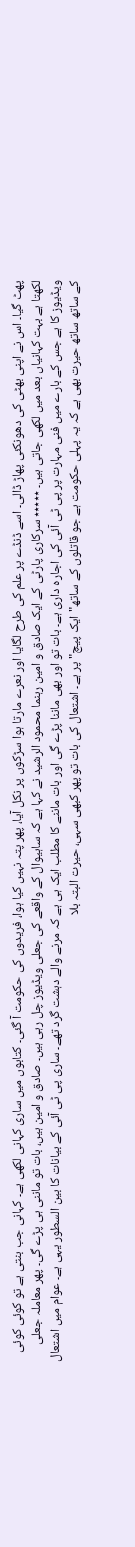پھٹ گیا۔ اس نے اپنی بھٹی کی دھونکئی پھاڑ ڈالی۔ اسے ڈنڈے پر علم کی طرح لگایا اور نعرے مارتا ہوا سڑکوں پر نکل آیا، پھر پتہ نہیں کیا ہوا، فریدوں کی حکومت آ گئی۔ کتابوں میں ساری کہانی لکھی ہے۔ کہانی جب بنتی ہے تو کوئی کوئی لکھتا ہے بہت کہانیاں بعد میں لکھی جاتی ہیں۔ ٭٭٭٭٭ سرکاری پارٹی کے ایک صادق و امین رہنما محمود الرشید نے کہا ہے کہ ساہیوال کے واقعے کی جعلی ویڈیوز چل رہی ہیں۔ صادق و امین ہیں، بات تو ماننی ہی پڑے گی۔ پھر معاملہ جعلی ویڈیوز کا ہے جس کے بارے میں فنی مہارت پر پی ٹی آئی کی اجارہ داری ہے۔ بات تو اور بھی ماننا پڑے گی اور بات ماننے کا مطلب ایک ہی ہے کہ مرنے والے دہشت گرد تھے۔ ساری پی ٹی آئی کے بیانات کا بین السطور یہی ہے۔ عوام میں اشتعال کے ساتھ ساتھ حیرت بھی ہے کہ یہ پہلی حکومت ہے جو قاتلوں کے ساتھ"ایک پیچ" پر ہے۔ اشتعال کی بات تو پھر کبھی سہی، حیرت البتہ بلا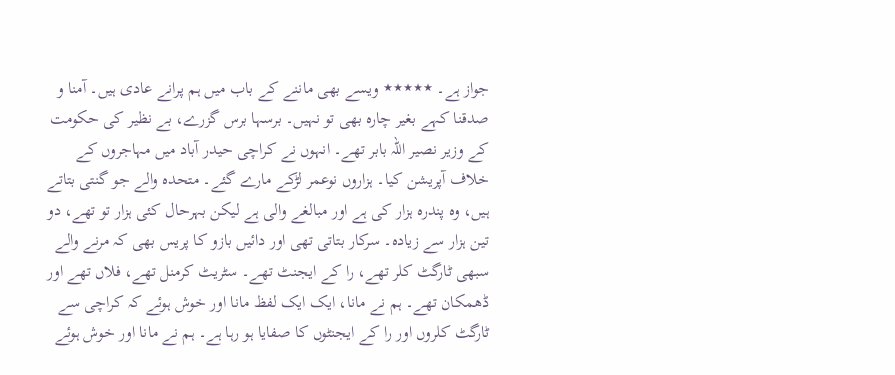جواز ہے۔ ٭٭٭٭٭ ویسے بھی ماننے کے باب میں ہم پرانے عادی ہیں۔ آمنا و صدقنا کہے بغیر چارہ بھی تو نہیں۔ برسہا برس گزرے، بے نظیر کی حکومت کے وزیر نصیر اللہ بابر تھے۔ انہوں نے کراچی حیدر آباد میں مہاجروں کے خلاف آپریشن کیا۔ ہزاروں نوعمر لڑکے مارے گئے۔ متحدہ والے جو گنتی بتاتے ہیں، وہ پندرہ ہزار کی ہے اور مبالغے والی ہے لیکن بہرحال کئی ہزار تو تھے، دو تین ہزار سے زیادہ۔ سرکار بتاتی تھی اور دائیں بازو کا پریس بھی کہ مرنے والے سبھی ٹارگٹ کلر تھے، را کے ایجنٹ تھے۔ سٹریٹ کرمنل تھے، فلاں تھے اور ڈھمکان تھے۔ ہم نے مانا، ایک ایک لفظ مانا اور خوش ہوئے کہ کراچی سے ٹارگٹ کلروں اور را کے ایجنٹوں کا صفایا ہو رہا ہے۔ ہم نے مانا اور خوش ہوئے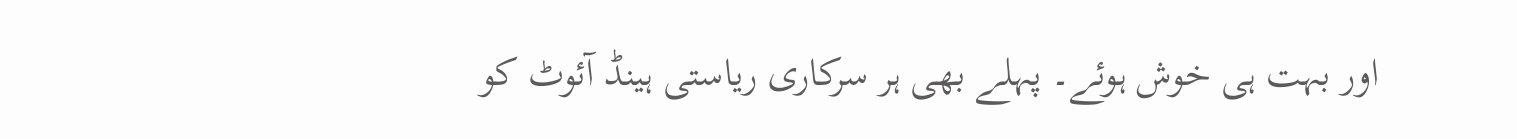اور بہت ہی خوش ہوئے۔ پہلے بھی ہر سرکاری ریاستی ہینڈ آئوٹ کو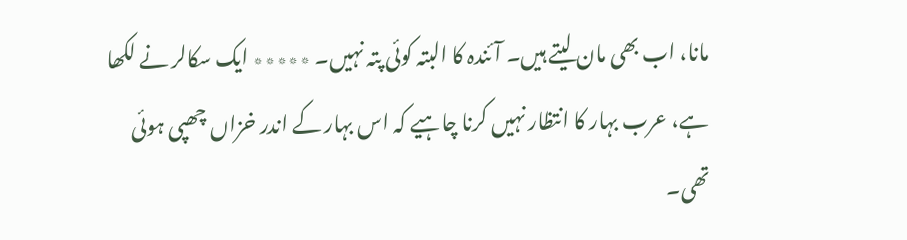مانا، اب بھی مان لیتے ہیں۔ آئندہ کا البتہ کوئی پتہ نہیں۔ ٭٭٭٭٭ ایک سکالر نے لکھا ہے، عرب بہار کا انتظار نہیں کرنا چاہیے کہ اس بہار کے اندر خزاں چھپی ہوئی تھی۔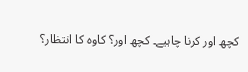کچھ اور کرنا چاہیے۔ کچھ اور؟ کاوہ کا انتظار؟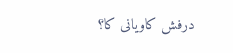درفش کاویانی کا؟